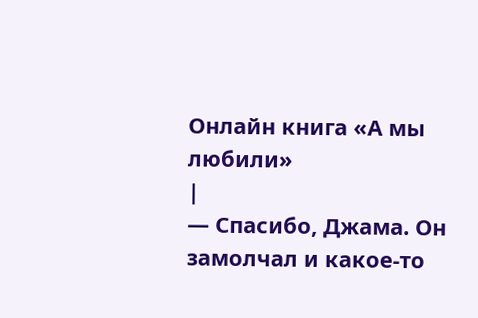Онлайн книга «А мы любили»
|
— Спасибо, Джама. Он замолчал и какое-то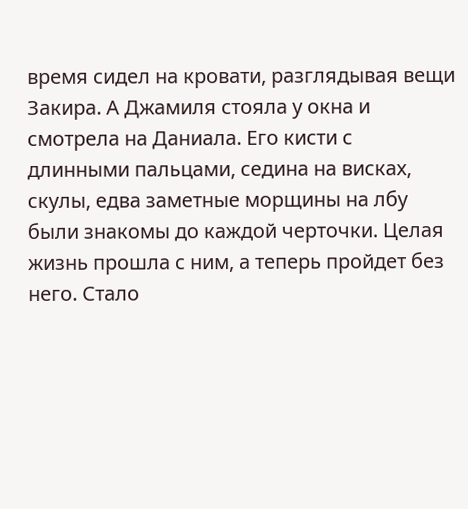время сидел на кровати, разглядывая вещи Закира. А Джамиля стояла у окна и смотрела на Даниала. Его кисти с длинными пальцами, седина на висках, скулы, едва заметные морщины на лбу были знакомы до каждой черточки. Целая жизнь прошла с ним, а теперь пройдет без него. Стало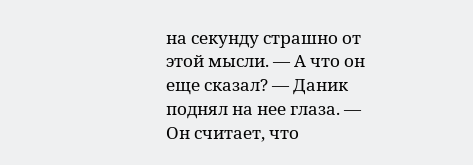на секунду страшно от этой мысли. — А что он еще сказал? — Даник поднял на нее глаза. — Он считает, что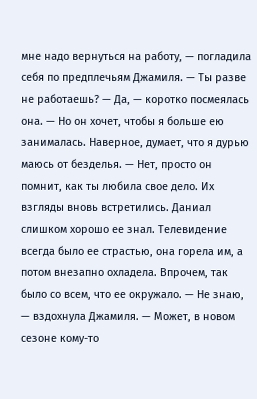мне надо вернуться на работу, — погладила себя по предплечьям Джамиля. — Ты разве не работаешь? — Да, — коротко посмеялась она. — Но он хочет, чтобы я больше ею занималась. Наверное, думает, что я дурью маюсь от безделья. — Нет, просто он помнит, как ты любила свое дело. Их взгляды вновь встретились. Даниал слишком хорошо ее знал. Телевидение всегда было ее страстью, она горела им, а потом внезапно охладела. Впрочем, так было со всем, что ее окружало. — Не знаю, — вздохнула Джамиля. — Может, в новом сезоне кому-то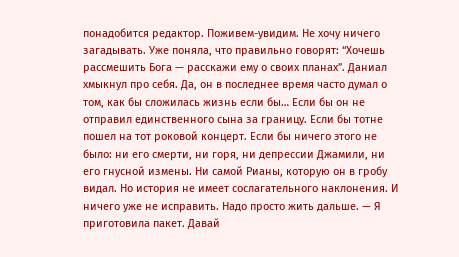понадобится редактор. Поживем-увидим. Не хочу ничего загадывать. Уже поняла, что правильно говорят: “Хочешь рассмешить Бога — расскажи ему о своих планах”. Даниал хмыкнул про себя. Да, он в последнее время часто думал о том, как бы сложилась жизнь если бы… Если бы он не отправил единственного сына за границу. Если бы тотне пошел на тот роковой концерт. Если бы ничего этого не было: ни его смерти, ни горя, ни депрессии Джамили, ни его гнусной измены. Ни самой Рианы, которую он в гробу видал. Но история не имеет сослагательного наклонения. И ничего уже не исправить. Надо просто жить дальше. — Я приготовила пакет. Давай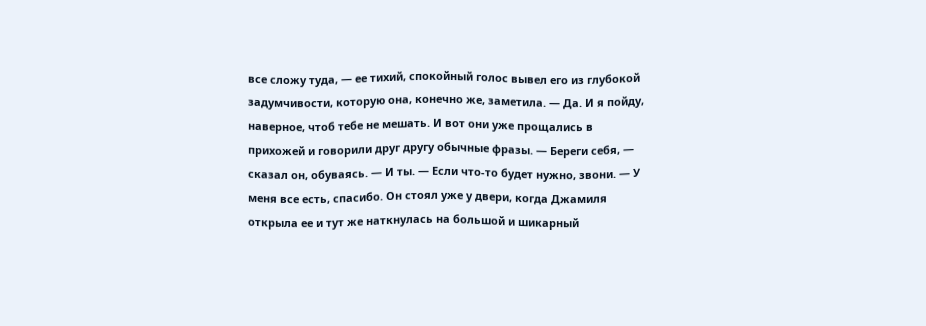все сложу туда, — ее тихий, спокойный голос вывел его из глубокой задумчивости, которую она, конечно же, заметила. — Да. И я пойду, наверное, чтоб тебе не мешать. И вот они уже прощались в прихожей и говорили друг другу обычные фразы. — Береги себя, — сказал он, обуваясь. — И ты. — Если что-то будет нужно, звони. — У меня все есть, спасибо. Он стоял уже у двери, когда Джамиля открыла ее и тут же наткнулась на большой и шикарный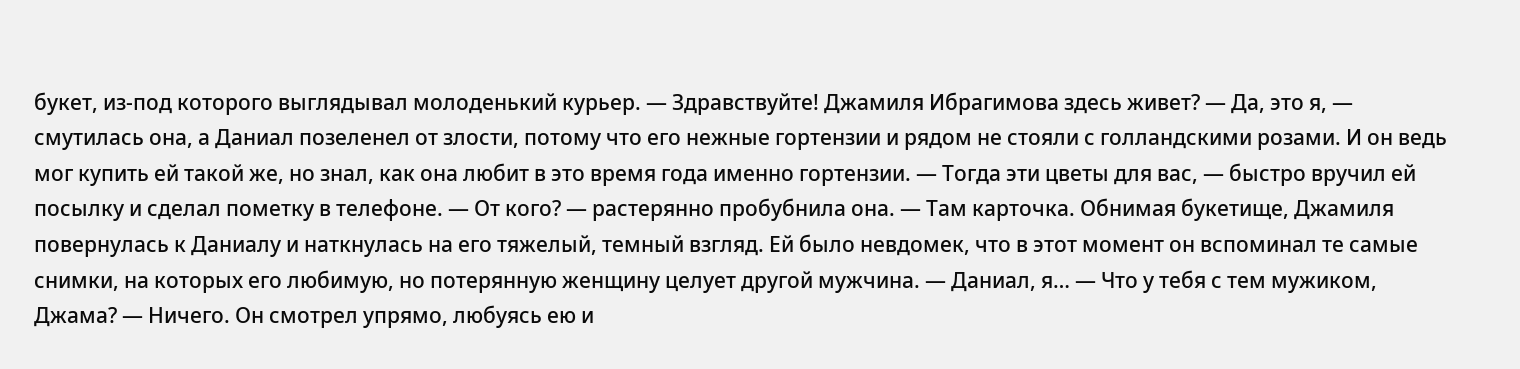букет, из-под которого выглядывал молоденький курьер. — Здравствуйте! Джамиля Ибрагимова здесь живет? — Да, это я, — смутилась она, а Даниал позеленел от злости, потому что его нежные гортензии и рядом не стояли с голландскими розами. И он ведь мог купить ей такой же, но знал, как она любит в это время года именно гортензии. — Тогда эти цветы для вас, — быстро вручил ей посылку и сделал пометку в телефоне. — От кого? — растерянно пробубнила она. — Там карточка. Обнимая букетище, Джамиля повернулась к Даниалу и наткнулась на его тяжелый, темный взгляд. Ей было невдомек, что в этот момент он вспоминал те самые снимки, на которых его любимую, но потерянную женщину целует другой мужчина. — Даниал, я… — Что у тебя с тем мужиком, Джама? — Ничего. Он смотрел упрямо, любуясь ею и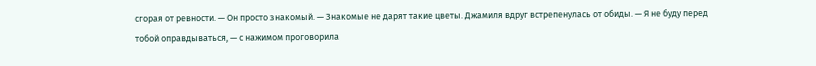сгорая от ревности. — Он просто знакомый. — Знакомые не дарят такие цветы. Джамиля вдруг встрепенулась от обиды. — Я не буду перед тобой оправдываться, — с нажимом проговорила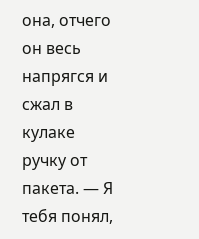она, отчего он весь напрягся и сжал в кулаке ручку от пакета. — Я тебя понял,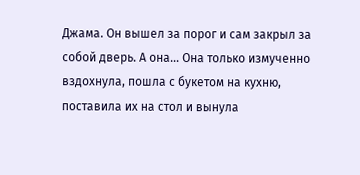Джама. Он вышел за порог и сам закрыл за собой дверь. А она… Она только измученно вздохнула, пошла с букетом на кухню, поставила их на стол и вынула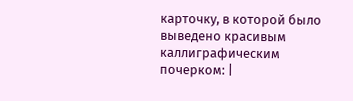карточку, в которой было выведено красивым каллиграфическим почерком: |